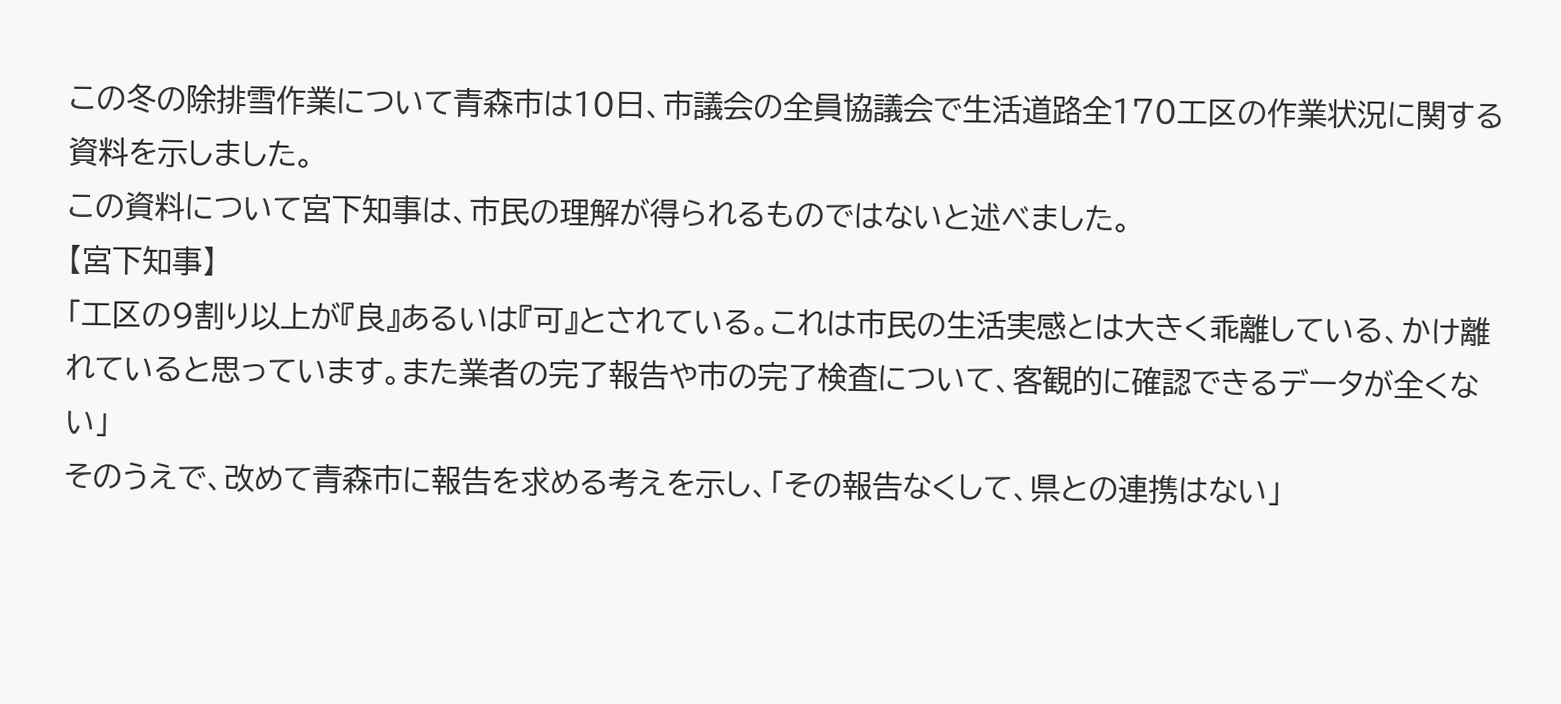この冬の除排雪作業について青森市は10日、市議会の全員協議会で生活道路全170工区の作業状況に関する資料を示しました。
この資料について宮下知事は、市民の理解が得られるものではないと述べました。
【宮下知事】
「工区の9割り以上が『良』あるいは『可』とされている。これは市民の生活実感とは大きく乖離している、かけ離れていると思っています。また業者の完了報告や市の完了検査について、客観的に確認できるデータが全くない」
そのうえで、改めて青森市に報告を求める考えを示し、「その報告なくして、県との連携はない」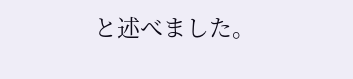と述べました。